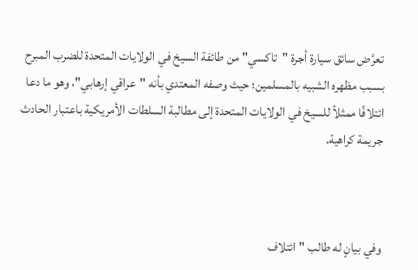تعرَّض سائق سيارة أجرة "تاكسي" من طائفة السيخ في الولايات المتحدة للضرب المبرح بسبب مظهره الشبيه بالمسلمين؛ حيث وصفه المعتدي بأنه "عراقي إرهابي"، وهو ما دعا ائتلافًا ممثلاً للسيخ في الولايات المتحدة إلى مطالبة السلطات الأمريكية باعتبار الحادث جريمة كراهية.



وفي بيانٍ له طالب "ائتلاف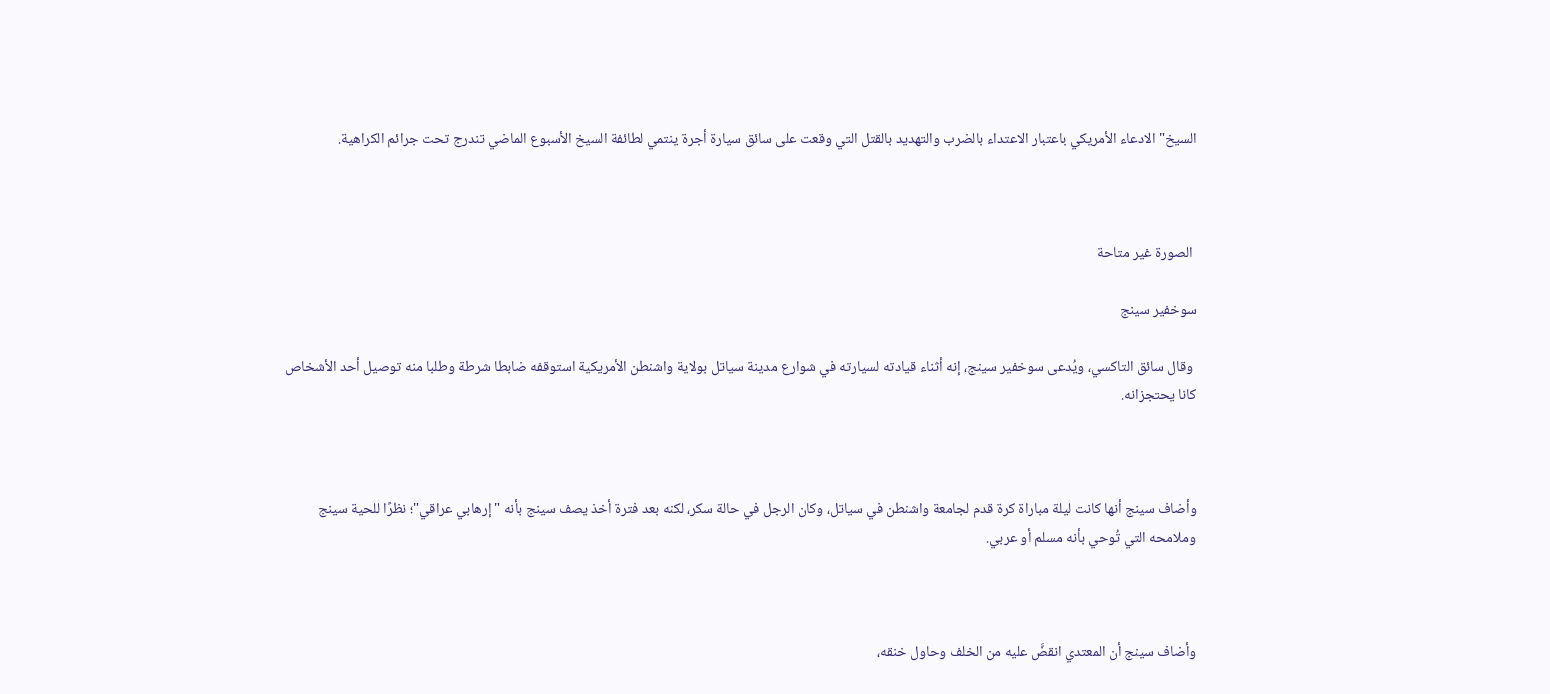السيخ" الادعاء الأمريكي باعتبار الاعتداء بالضرب والتهديد بالقتل التي وقعت على سائق سيارة أجرة ينتمي لطائفة السيخ الأسبوع الماضي تندرج تحت جرائم الكراهية.



 الصورة غير متاحة

سوخفير سينج

 وقال سائق التاكسي، ويُدعى سوخفير سينج، إنه أثناء قيادته لسيارته في شوارع مدينة سياتل بولاية واشنطن الأمريكية استوقفه ضابطا شرطة وطلبا منه توصيل أحد الأشخاص كانا يحتجزانه.



وأضاف سينج أنها كانت ليلة مباراة كرة قدم لجامعة واشنطن في سياتل، وكان الرجل في حالة سكر، لكنه بعد فترة أخذ يصف سينج بأنه "إرهابي عراقي"؛ نظرًا للحية سينج وملامحه التي تُوحي بأنه مسلم أو عربي.



وأضاف سينج أن المعتدي انقضَّ عليه من الخلف وحاول خنقه،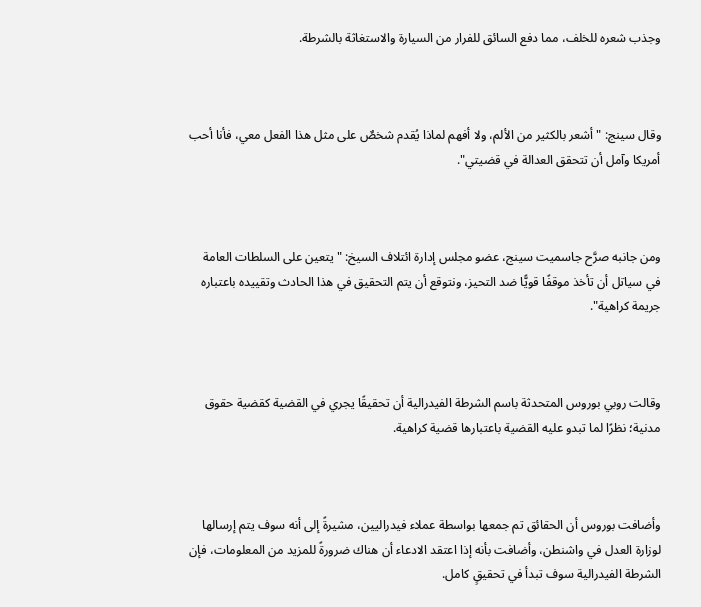وجذب شعره للخلف، مما دفع السائق للفرار من السيارة والاستغاثة بالشرطة.



وقال سينج: "أشعر بالكثير من الألم، ولا أفهم لماذا يُقدم شخصٌ على مثل هذا الفعل معي، فأنا أحب أمريكا وآمل أن تتحقق العدالة في قضيتي".



ومن جانبه صرَّح جاسميت سينج، عضو مجلس إدارة ائتلاف السيخ: "يتعين على السلطات العامة في سياتل أن تأخذ موقفًا قويًّا ضد التحيز، ونتوقع أن يتم التحقيق في هذا الحادث وتقييده باعتباره جريمة كراهية".



وقالت روبي بوروس المتحدثة باسم الشرطة الفيدرالية أن تحقيقًا يجري في القضية كقضية حقوق مدنية؛ نظرًا لما تبدو عليه القضية باعتبارها قضية كراهية.



وأضافت بوروس أن الحقائق تم جمعها بواسطة عملاء فيدراليين، مشيرةً إلى أنه سوف يتم إرسالها لوزارة العدل في واشنطن، وأضافت بأنه إذا اعتقد الادعاء أن هناك ضرورةً للمزيد من المعلومات، فإن الشرطة الفيدرالية سوف تبدأ في تحقيقٍ كامل.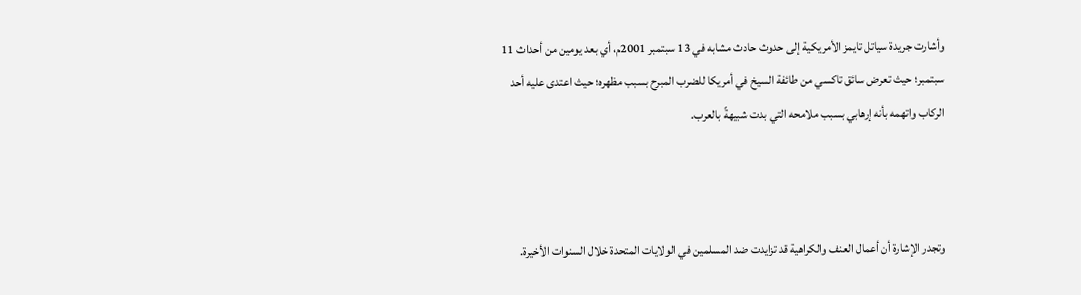وأشارت جريدة سياتل تايمز الأمريكية إلى حدوث حادث مشابه في 13 سبتمبر 2001م، أي بعد يومين من أحداث 11 سبتمبر؛ حيث تعرض سائق تاكسي من طائفة السيخ في أمريكا للضرب المبرح بسبب مظهره؛ حيث اعتدى عليه أحد الركاب واتهمه بأنه إرهابي بسبب ملامحه التي بدت شبيهةً بالعرب.



وتجدر الإشارة أن أعمال العنف والكراهية قد تزايدت ضد المسلمين في الولايات المتحدة خلال السنوات الأخيرة.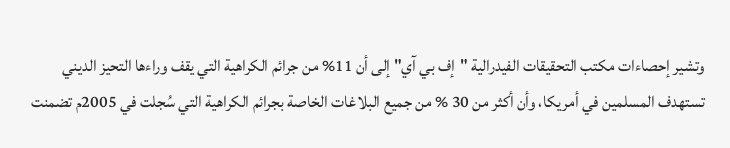وتشير إحصاءات مكتب التحقيقات الفيدرالية "إف بي آي" إلى أن 11% من جرائم الكراهية التي يقف وراءها التحيز الديني تستهدف المسلمين في أمريكا، وأن أكثر من 30 % من جميع البلاغات الخاصة بجرائم الكراهية التي سُجلت في 2005م تضمنت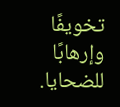تخويفًا وإرهابًا للضحايا.